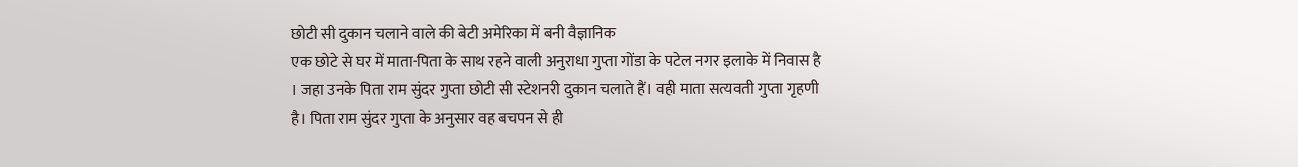छोटी सी दुकान चलाने वाले की बेटी अमेरिका में बनी वैज्ञानिक
एक छोटे से घर में माता-पिता के साथ रहने वाली अनुराधा गुप्ता गोंडा के पटेल नगर इलाके में निवास है । जहा उनके पिता राम सुंदर गुप्ता छोटी सी स्टेशनरी दुकान चलाते हैं। वही माता सत्यवती गुप्ता गृहणी है। पिता राम सुंदर गुप्ता के अनुसार वह बचपन से ही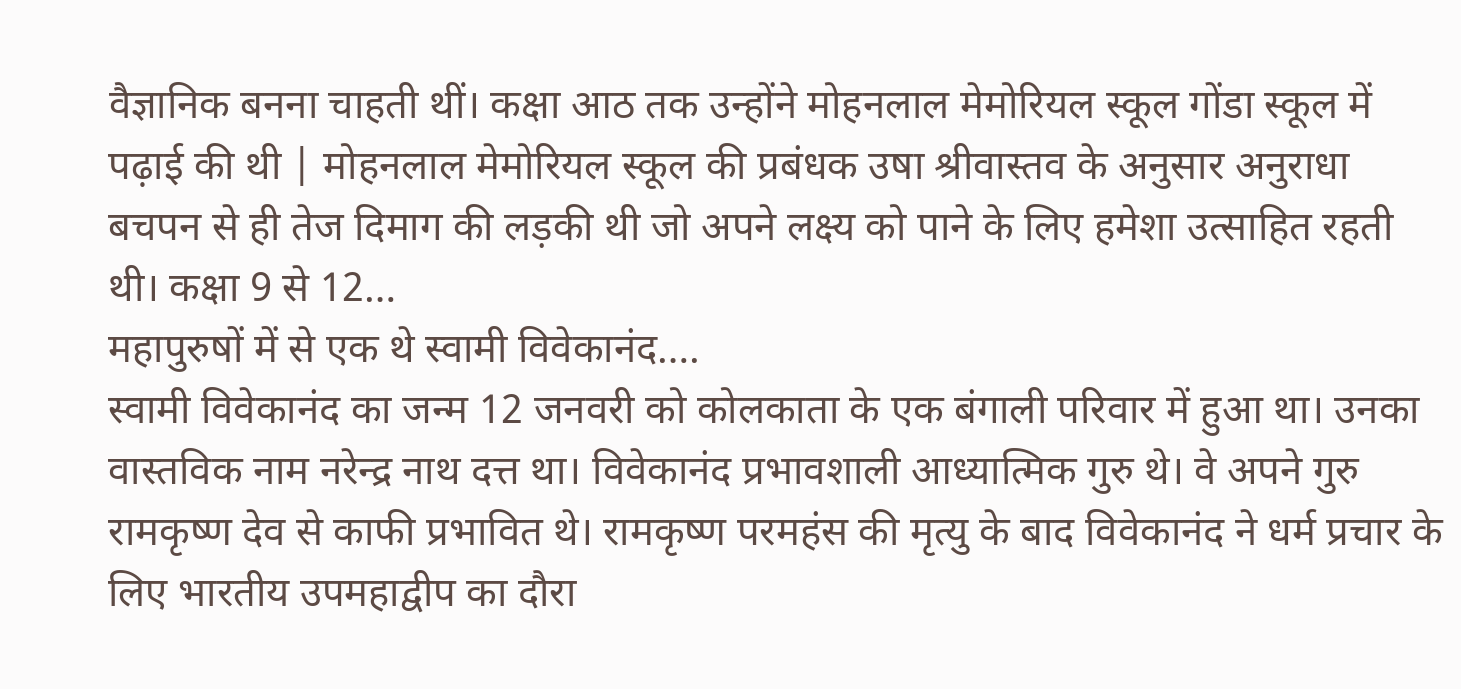वैज्ञानिक बनना चाहती थीं। कक्षा आठ तक उन्होंने मोहनलाल मेमोरियल स्कूल गोंडा स्कूल में पढ़ाई की थी | मोहनलाल मेमोरियल स्कूल की प्रबंधक उषा श्रीवास्तव के अनुसार अनुराधा बचपन से ही तेज दिमाग की लड़की थी जो अपने लक्ष्य को पाने के लिए हमेशा उत्साहित रहती थी। कक्षा 9 से 12…
महापुरुषों में से एक थे स्वामी विवेकानंद….
स्वामी विवेकानंद का जन्म 12 जनवरी को कोलकाता के एक बंगाली परिवार में हुआ था। उनका वास्तविक नाम नरेन्द्र नाथ दत्त था। विवेकानंद प्रभावशाली आध्यात्मिक गुरु थे। वे अपने गुरु रामकृष्ण देव से काफी प्रभावित थे। रामकृष्ण परमहंस की मृत्यु के बाद विवेकानंद ने धर्म प्रचार के लिए भारतीय उपमहाद्वीप का दौरा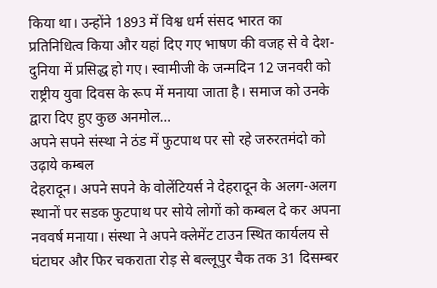किया था। उन्होंने 1893 में विश्व धर्म संसद भारत का प्रतिनिधित्व किया और यहां दिए गए भाषण की वजह से वे देश-दुनिया में प्रसिद्ध हो गए। स्वामीजी के जन्मदिन 12 जनवरी को राष्ट्रीय युवा दिवस के रूप में मनाया जाता है। समाज को उनके द्वारा दिए हुए कुछ अनमोल…
अपने सपने संस्था ने ठंड में फुटपाथ पर सो रहे जरुरतमंदो को उढ़ाये कम्बल
देहरादून। अपने सपने के वोलेंटियर्स ने देहरादून के अलग-अलग स्थानों पर सडक फुटपाथ पर सोये लोगों को कम्बल दे कर अपना नववर्ष मनाया। संस्था ने अपने क्लेमेंट टाउन स्थित कार्यलय से घंटाघर और फिर चकराता रोड़ से बल्लूपुर चैक तक 31 दिसम्बर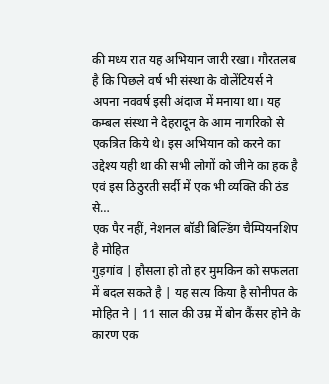की मध्य रात यह अभियान जारी रखा। गौरतलब है कि पिछले वर्ष भी संस्था के वोलेंटियर्स ने अपना नववर्ष इसी अंदाज में मनाया था। यह कम्बल संस्था ने देहरादून के आम नागरिको से एकत्रित किये थे। इस अभियान को करने का उद्देश्य यही था की सभी लोगों को जीने का हक है एवं इस ठिठुरती सर्दी में एक भी व्यक्ति की ठंड से…
एक पैर नहीं, नेशनल बॉडी बिल्डिंग चैम्पियनशिप है मोहित
गुड़गांव | हौसला हो तो हर मुमकिन को सफलता में बदल सकते है | यह सत्य किया है सोनीपत के मोहित ने | 11 साल की उम्र में बोन कैंसर होने के कारण एक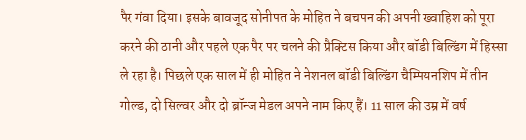पैर गंवा दिया। इसके बावजूद सोनीपत के मोहित ने बचपन की अपनी ख्वाहिश को पूरा करने की ठानी और पहले एक पैर पर चलने की प्रैक्टिस किया और बॉडी बिल्डिंग में हिस्सा ले रहा है। पिछले एक साल में ही मोहित ने नेशनल बॉडी बिल्डिंग चैम्पियनशिप में तीन गोल्ड, दो सिल्वर और दो ब्रॉन्ज मेडल अपने नाम किए हैं। 11 साल की उम्र में वर्ष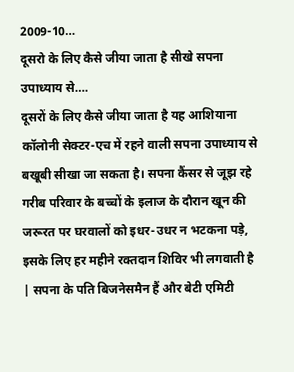2009-10…
दूसरो के लिए कैसे जीया जाता है सीखे सपना उपाध्याय से….
दूसरों के लिए कैसे जीया जाता है यह आशियाना कॉलोनी सेक्टर-एच में रहने वाली सपना उपाध्याय से बखूबी सीखा जा सकता है। सपना कैंसर से जूझ रहे गरीब परिवार के बच्चों के इलाज के दौरान खून की जरूरत पर घरवालों को इधर-उधर न भटकना पड़े, इसके लिए हर महीने रक्तदान शिविर भी लगवाती है | सपना के पति बिजनेसमैन हैं और बेटी एमिटी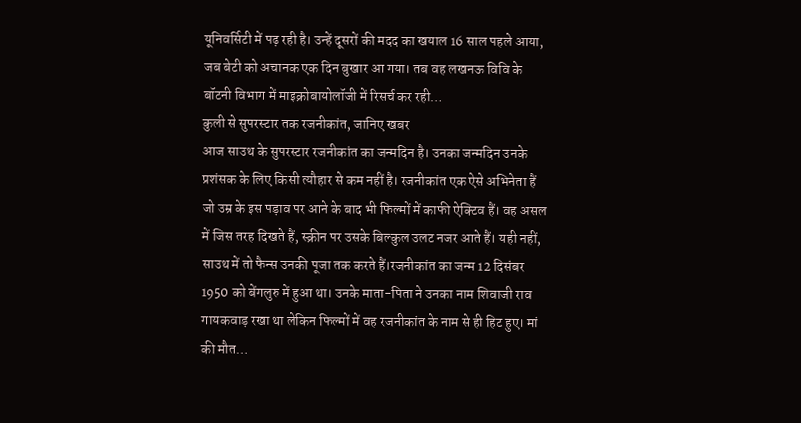यूनिवर्सिटी में पढ़ रही है। उन्हें दूसरों की मदद का खयाल 16 साल पहले आया, जब बेटी को अचानक एक दिन बुखार आ गया। तब वह लखनऊ विवि के बॉटनी विभाग में माइक्रोबायोलॉजी में रिसर्च कर रही…
कुली से सुपरस्टार तक रजनीकांत, जानिए खबर
आज साउथ के सुपरस्टार रजनीकांत का जन्मदिन है। उनका जन्मदिन उनके प्रशंसक के लिए किसी त्यौहार से कम नहीं है। रजनीकांत एक ऐसे अभिनेता हैं जो उम्र के इस पड़ाव पर आने के बाद भी फिल्मों में काफी ऐक्टिव हैं। वह असल में जिस तरह दिखते हैं, स्क्रीन पर उसके बिल्कुल उलट नजर आते हैं। यही नहीं, साउथ में तो फैन्स उनकी पूजा तक करते हैं।रजनीकांत का जन्म 12 दिसंबर 1950 को बेंगलुरु में हुआ था। उनके माता-पिता ने उनका नाम शिवाजी राव गायकवाड़ रखा था लेकिन फिल्मों में वह रजनीकांत के नाम से ही हिट हुए। मां की मौत…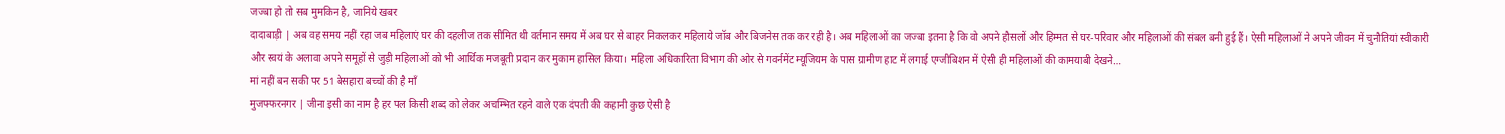जज्बा हो तो सब मुमकिन है, जानिये खबर
दादाबाड़ी | अब वह समय नहीं रहा जब महिलाएं घर की दहलीज तक सीमित थी वर्तमान समय में अब घर से बाहर निकलकर महिलाये जॉब और बिजनेस तक कर रही है। अब महिलाओं का जज्बा इतना है कि वो अपने हौसलों और हिम्मत से घर-परिवार और महिलाओं की संबल बनी हुई हैं। ऐसी महिलाओं ने अपने जीवन में चुनौतियां स्वीकारी और स्वयं के अलावा अपने समूहों से जुड़ी महिलाओं को भी आर्थिक मजबूती प्रदान कर मुकाम हासिल किया। महिला अधिकारिता विभाग की ओर से गवर्नमेंट म्यूजियम के पास ग्रामीण हाट में लगाई एग्जीबिशन में ऐसी ही महिलाओं की कामयाबी देखने…
मां नहीं बन सकी पर 51 बेसहारा बच्चों की है माँ
मुजफ्फरनगर | जीना इसी का नाम है हर पल किसी शब्द को लेकर अचम्भित रहने वाले एक दंपती की कहानी कुछ ऐसी है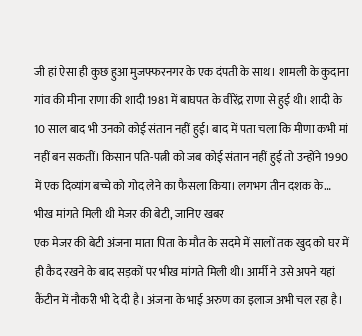जी हां ऐसा ही कुछ हुआ मुजफ्फरनगर के एक दंपती के साथ। शामली के कुदाना गांव की मीना राणा की शादी 1981 में बाघपत के वीरेंद्र राणा से हुई थी। शादी के 10 साल बाद भी उनको कोई संतान नहीं हुई। बाद में पता चला कि मीणा कभी मां नहीं बन सकतीं। किसान पति-पत्नी को जब कोई संतान नहीं हुई तो उन्होंने 1990 में एक दिव्यांग बच्चे को गोद लेने का फैसला किया। लगभग तीन दशक के…
भीख मांगते मिली थी मेजर की बेटी, जानिए खबर
एक मेजर की बेटी अंजना माता पिता के मौत के सदमे में सालों तक खुद को घर में ही कैद रखने के बाद सड़कों पर भीख मांगते मिली थी। आर्मी ने उसे अपने यहां कैंटीन में नौकरी भी दे दी है। अंजना के भाई अरुण का इलाज अभी चल रहा है।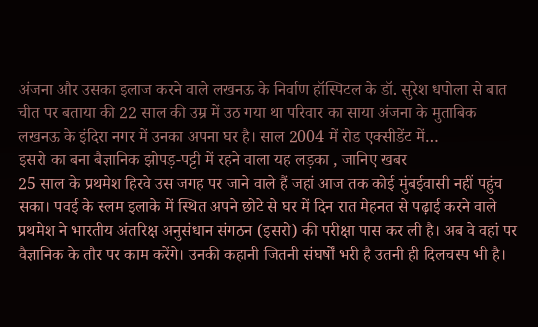अंजना और उसका इलाज करने वाले लखनऊ के निर्वाण हॉस्पिटल के डॉ. सुरेश धपोला से बात चीत पर बताया की 22 साल की उम्र में उठ गया था परिवार का साया अंजना के मुताबिक लखनऊ के इंदिरा नगर में उनका अपना घर है। साल 2004 में रोड एक्सीडेंट में…
इसरो का बना बैज्ञानिक झोपड़-पट्टी में रहने वाला यह लड़का , जानिए खबर
25 साल के प्रथमेश हिरवे उस जगह पर जाने वाले हैं जहां आज तक कोई मुंबईवासी नहीं पहुंच सका। पवई के स्लम इलाके में स्थित अपने छोटे से घर में दिन रात मेहनत से पढ़ाई करने वाले प्रथमेश ने भारतीय अंतरिक्ष अनुसंधान संगठन (इसरो) की परीक्षा पास कर ली है। अब वे वहां पर वैज्ञानिक के तौर पर काम करेंगे। उनकी कहानी जितनी संघर्षों भरी है उतनी ही दिलचस्प भी है।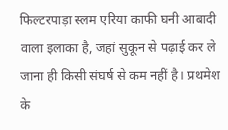फिल्टरपाड़ा स्लम एरिया काफी घनी आबादी वाला इलाका है, जहां सुकून से पढ़ाई कर ले जाना ही किसी संघर्ष से कम नहीं है। प्रथमेश के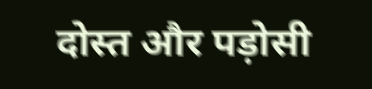दोस्त और पड़ोसी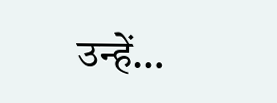उन्हें…